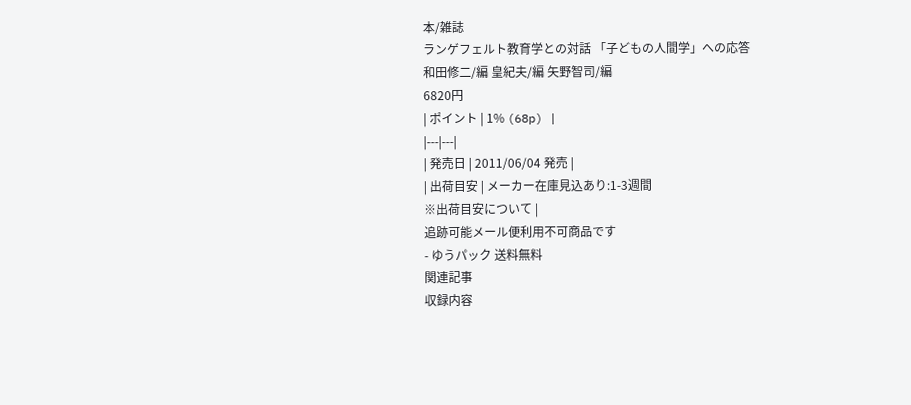本/雑誌
ランゲフェルト教育学との対話 「子どもの人間学」への応答
和田修二/編 皇紀夫/編 矢野智司/編
6820円
| ポイント | 1% (68p) |
|---|---|
| 発売日 | 2011/06/04 発売 |
| 出荷目安 | メーカー在庫見込あり:1-3週間
※出荷目安について |
追跡可能メール便利用不可商品です
- ゆうパック 送料無料
関連記事
収録内容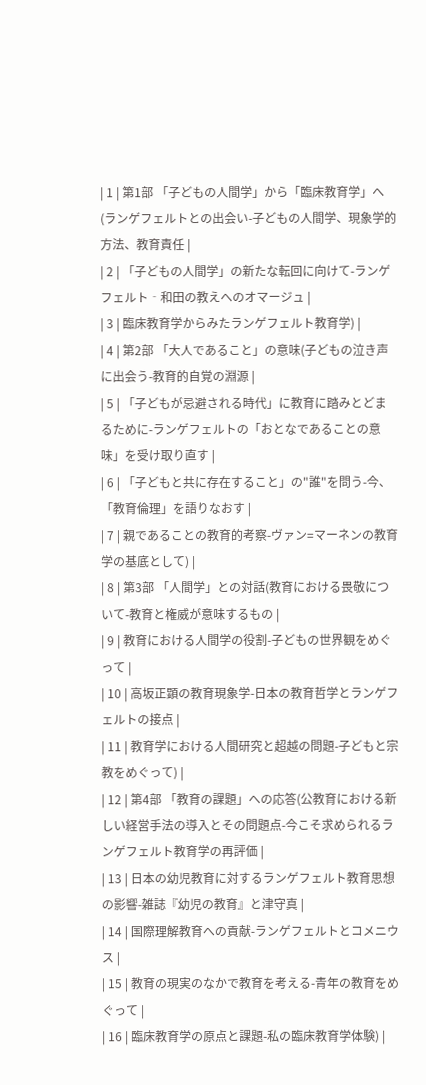| 1 | 第1部 「子どもの人間学」から「臨床教育学」へ(ランゲフェルトとの出会い-子どもの人間学、現象学的方法、教育責任 |
| 2 | 「子どもの人間学」の新たな転回に向けて-ランゲフェルト‐和田の教えへのオマージュ |
| 3 | 臨床教育学からみたランゲフェルト教育学) |
| 4 | 第2部 「大人であること」の意味(子どもの泣き声に出会う-教育的自覚の淵源 |
| 5 | 「子どもが忌避される時代」に教育に踏みとどまるために-ランゲフェルトの「おとなであることの意味」を受け取り直す |
| 6 | 「子どもと共に存在すること」の"誰"を問う-今、「教育倫理」を語りなおす |
| 7 | 親であることの教育的考察-ヴァン=マーネンの教育学の基底として) |
| 8 | 第3部 「人間学」との対話(教育における畏敬について-教育と権威が意味するもの |
| 9 | 教育における人間学の役割-子どもの世界観をめぐって |
| 10 | 高坂正顕の教育現象学-日本の教育哲学とランゲフェルトの接点 |
| 11 | 教育学における人間研究と超越の問題-子どもと宗教をめぐって) |
| 12 | 第4部 「教育の課題」への応答(公教育における新しい経営手法の導入とその問題点-今こそ求められるランゲフェルト教育学の再評価 |
| 13 | 日本の幼児教育に対するランゲフェルト教育思想の影響-雑誌『幼児の教育』と津守真 |
| 14 | 国際理解教育への貢献-ランゲフェルトとコメニウス |
| 15 | 教育の現実のなかで教育を考える-青年の教育をめぐって |
| 16 | 臨床教育学の原点と課題-私の臨床教育学体験) |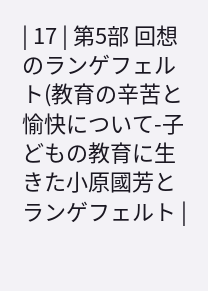| 17 | 第5部 回想のランゲフェルト(教育の辛苦と愉快について-子どもの教育に生きた小原國芳とランゲフェルト |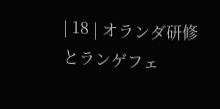| 18 | オランダ研修とランゲフェ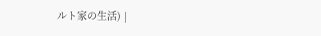ルト家の生活) |